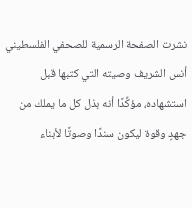نشرت الصفحة الرسمية للصحفي الفلسطيني أنس الشريف وصيته التي كتبها قبل استشهاده، مؤكِّدًا أنه بذل كل ما يملك من جهدٍ وقوة ليكون سندًا وصوتًا لأبناء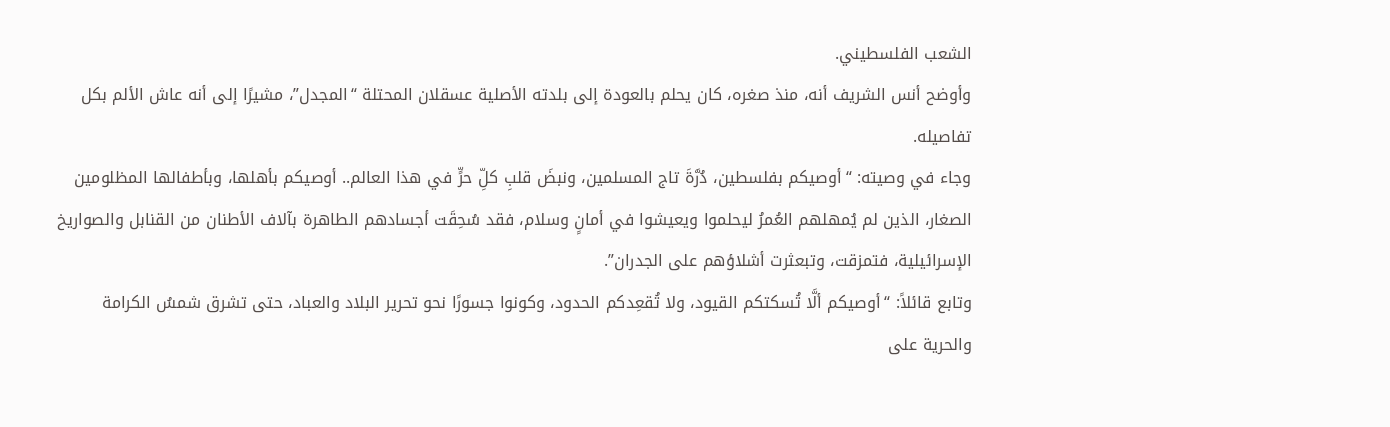الشعب الفلسطيني.
وأوضح أنس الشريف أنه، منذ صغره، كان يحلم بالعودة إلى بلدته الأصلية عسقلان المحتلة “المجدل”، مشيرًا إلى أنه عاش الألم بكل تفاصيله.
وجاء في وصيته: “أوصيكم بفلسطين، دُرَّةَ تاج المسلمين، ونبضَ قلبِ كلِّ حرٍّ في هذا العالم.. أوصيكم بأهلها، وبأطفالها المظلومين الصغار، الذين لم يُمهلهم العُمرُ ليحلموا ويعيشوا في أمانٍ وسلام، فقد سُحِقَت أجسادهم الطاهرة بآلاف الأطنان من القنابل والصواريخ الإسرائيلية، فتمزقت، وتبعثرت أشلاؤهم على الجدران”.
وتابع قائلاً: “أوصيكم ألَّا تُسكتكم القيود، ولا تُقعِدكم الحدود، وكونوا جسورًا نحو تحرير البلاد والعباد، حتى تشرق شمسُ الكرامة والحرية على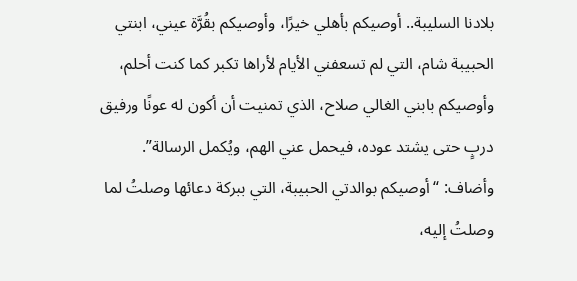بلادنا السليبة.. أوصيكم بأهلي خيرًا، وأوصيكم بقُرَّة عيني، ابنتي الحبيبة شام، التي لم تسعفني الأيام لأراها تكبر كما كنت أحلم، وأوصيكم بابني الغالي صلاح، الذي تمنيت أن أكون له عونًا ورفيق دربٍ حتى يشتد عوده، فيحمل عني الهم، ويُكمل الرسالة”.
وأضاف: “أوصيكم بوالدتي الحبيبة، التي ببركة دعائها وصلتُ لما وصلتُ إليه،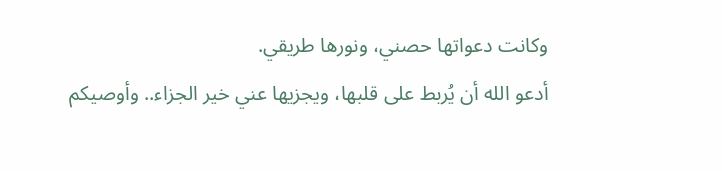وكانت دعواتها حصني، ونورها طريقي.
أدعو الله أن يُربط على قلبها، ويجزيها عني خير الجزاء.. وأوصيكم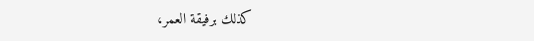كذلك برفيقة العمر،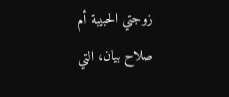زوجتي الحبيبة أم صلاح بيان، التي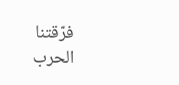فرّقتنا الحرب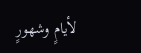لأيامٍ وشهورٍ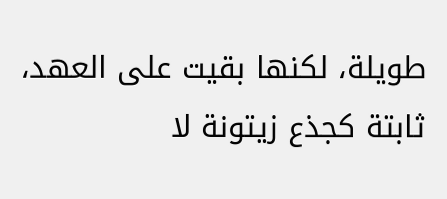طويلة، لكنها بقيت على العهد، ثابتة كجذع زيتونة لا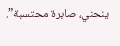ينحني، صابرة محتسبة”.